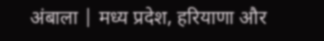अंबाला | मध्य प्रदेश, हरियाणा और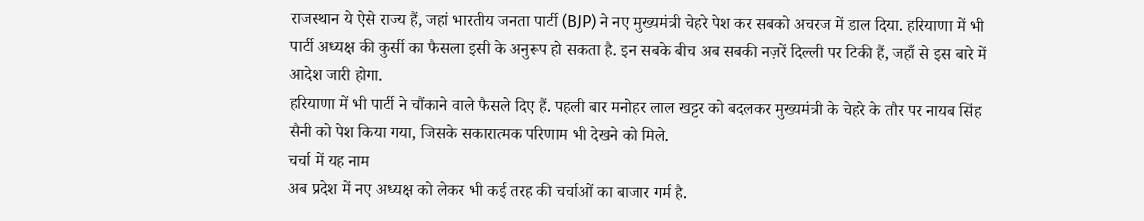राजस्थान ये ऐसे राज्य हैं, जहां भारतीय जनता पार्टी (BJP) ने नए मुख्यमंत्री चेहरे पेश कर सबको अचरज में डाल दिया. हरियाणा में भी पार्टी अध्यक्ष की कुर्सी का फैसला इसी के अनुरूप हो सकता है. इन सबके बीच अब सबकी नज़रें दिल्ली पर टिकी हैं, जहाँ से इस बारे में आदेश जारी होगा.
हरियाणा में भी पार्टी ने चौंकाने वाले फैसले दिए हैं. पहली बार मनोहर लाल खट्टर को बदलकर मुख्यमंत्री के चेहरे के तौर पर नायब सिंह सैनी को पेश किया गया, जिसके सकारात्मक परिणाम भी देखने को मिले.
चर्चा में यह नाम
अब प्रदेश में नए अध्यक्ष को लेकर भी कई तरह की चर्चाओं का बाजार गर्म है.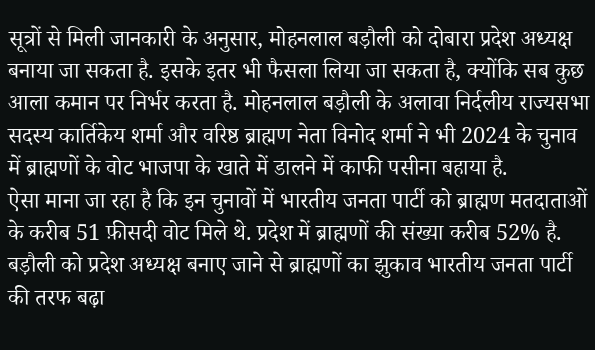सूत्रों से मिली जानकारी के अनुसार, मोहनलाल बड़ौली को दोबारा प्रदेश अध्यक्ष बनाया जा सकता है. इसके इतर भी फैसला लिया जा सकता है, क्योंकि सब कुछ आला कमान पर निर्भर करता है. मोहनलाल बड़ौली के अलावा निर्दलीय राज्यसभा सदस्य कार्तिकेय शर्मा और वरिष्ठ ब्राह्मण नेता विनोद शर्मा ने भी 2024 के चुनाव में ब्राह्मणों के वोट भाजपा के खाते में डालने में काफी पसीना बहाया है.
ऐसा माना जा रहा है कि इन चुनावों में भारतीय जनता पार्टी को ब्राह्मण मतदाताओं के करीब 51 फ़ीसदी वोट मिले थे. प्रदेश में ब्राह्मणों की संख्या करीब 52% है. बड़ौली को प्रदेश अध्यक्ष बनाए जाने से ब्राह्मणों का झुकाव भारतीय जनता पार्टी की तरफ बढ़ा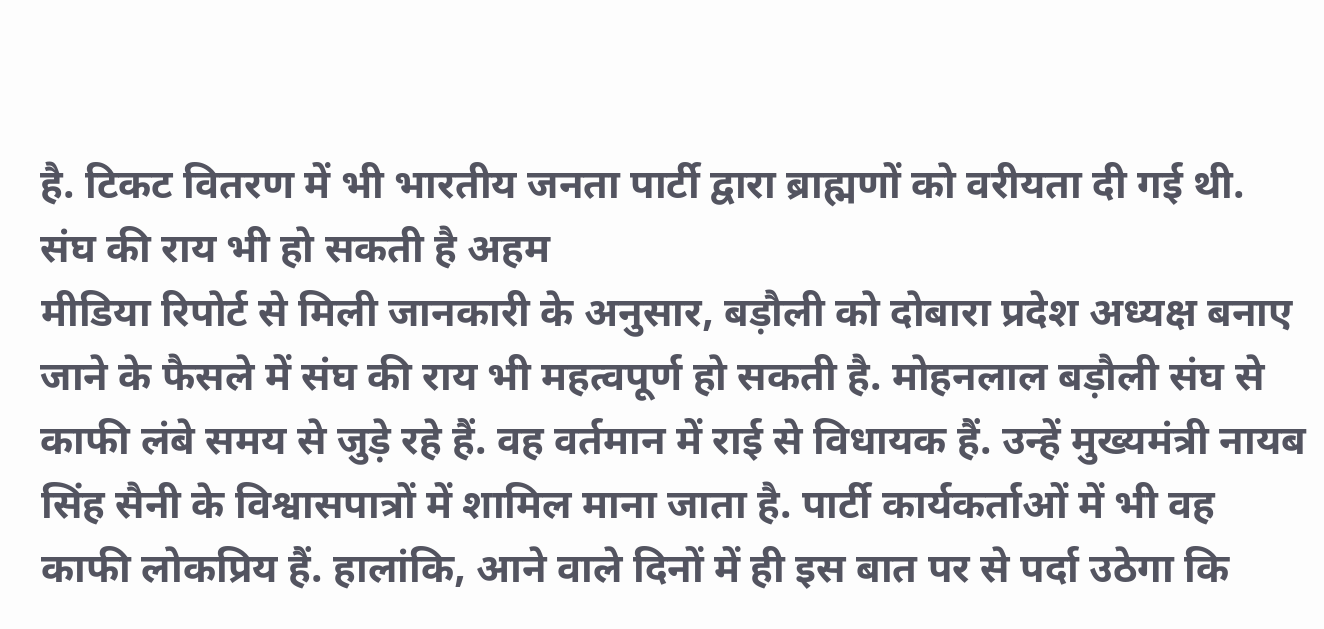है. टिकट वितरण में भी भारतीय जनता पार्टी द्वारा ब्राह्मणों को वरीयता दी गई थी.
संघ की राय भी हो सकती है अहम
मीडिया रिपोर्ट से मिली जानकारी के अनुसार, बड़ौली को दोबारा प्रदेश अध्यक्ष बनाए जाने के फैसले में संघ की राय भी महत्वपूर्ण हो सकती है. मोहनलाल बड़ौली संघ से काफी लंबे समय से जुड़े रहे हैं. वह वर्तमान में राई से विधायक हैं. उन्हें मुख्यमंत्री नायब सिंह सैनी के विश्वासपात्रों में शामिल माना जाता है. पार्टी कार्यकर्ताओं में भी वह काफी लोकप्रिय हैं. हालांकि, आने वाले दिनों में ही इस बात पर से पर्दा उठेगा कि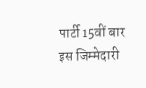पार्टी 15वीं बार इस जिम्मेदारी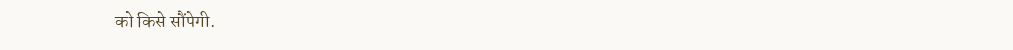को किसे सौंपेगी.